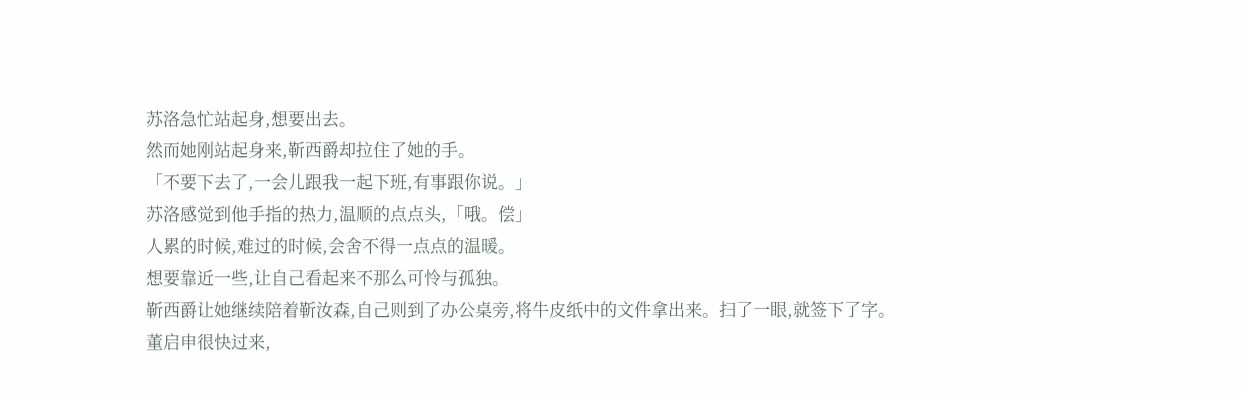苏洛急忙站起身,想要出去。
然而她刚站起身来,靳西爵却拉住了她的手。
「不要下去了,一会儿跟我一起下班,有事跟你说。」
苏洛感觉到他手指的热力,温顺的点点头,「哦。偿」
人累的时候,难过的时候,会舍不得一点点的温暖。
想要靠近一些,让自己看起来不那么可怜与孤独。
靳西爵让她继续陪着靳汝森,自己则到了办公桌旁,将牛皮纸中的文件拿出来。扫了一眼,就签下了字。
董启申很快过来,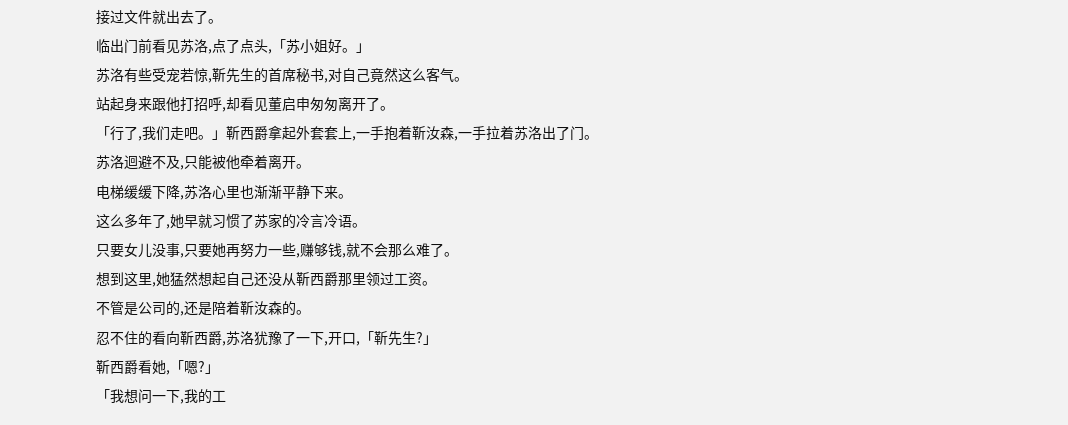接过文件就出去了。
临出门前看见苏洛,点了点头,「苏小姐好。」
苏洛有些受宠若惊,靳先生的首席秘书,对自己竟然这么客气。
站起身来跟他打招呼,却看见董启申匆匆离开了。
「行了,我们走吧。」靳西爵拿起外套套上,一手抱着靳汝森,一手拉着苏洛出了门。
苏洛迴避不及,只能被他牵着离开。
电梯缓缓下降,苏洛心里也渐渐平静下来。
这么多年了,她早就习惯了苏家的冷言冷语。
只要女儿没事,只要她再努力一些,赚够钱,就不会那么难了。
想到这里,她猛然想起自己还没从靳西爵那里领过工资。
不管是公司的,还是陪着靳汝森的。
忍不住的看向靳西爵,苏洛犹豫了一下,开口,「靳先生?」
靳西爵看她,「嗯?」
「我想问一下,我的工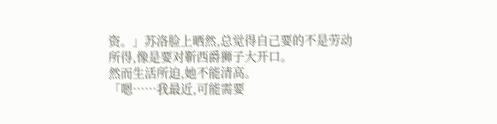资。」苏洛脸上晒然,总觉得自己要的不是劳动所得,像是要对靳西爵狮子大开口。
然而生活所迫,她不能清高。
「嗯……我最近,可能需要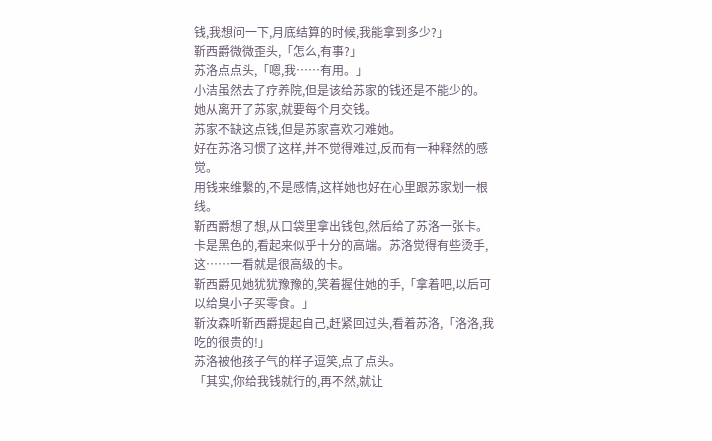钱,我想问一下,月底结算的时候,我能拿到多少?」
靳西爵微微歪头,「怎么,有事?」
苏洛点点头,「嗯,我……有用。」
小洁虽然去了疗养院,但是该给苏家的钱还是不能少的。
她从离开了苏家,就要每个月交钱。
苏家不缺这点钱,但是苏家喜欢刁难她。
好在苏洛习惯了这样,并不觉得难过,反而有一种释然的感觉。
用钱来维繫的,不是感情,这样她也好在心里跟苏家划一根线。
靳西爵想了想,从口袋里拿出钱包,然后给了苏洛一张卡。
卡是黑色的,看起来似乎十分的高端。苏洛觉得有些烫手,这……一看就是很高级的卡。
靳西爵见她犹犹豫豫的,笑着握住她的手,「拿着吧,以后可以给臭小子买零食。」
靳汝森听靳西爵提起自己,赶紧回过头,看着苏洛,「洛洛,我吃的很贵的!」
苏洛被他孩子气的样子逗笑,点了点头。
「其实,你给我钱就行的,再不然,就让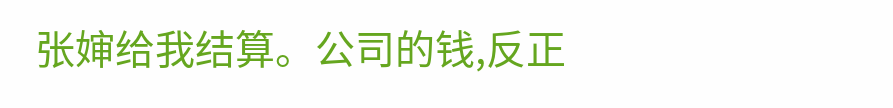张婶给我结算。公司的钱,反正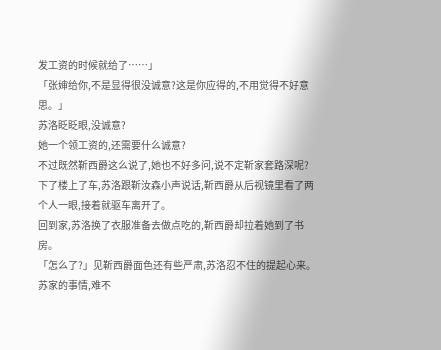发工资的时候就给了……」
「张婶给你,不是显得很没诚意?这是你应得的,不用觉得不好意思。」
苏洛眨眨眼,没诚意?
她一个领工资的,还需要什么诚意?
不过既然靳西爵这么说了,她也不好多问,说不定靳家套路深呢?
下了楼上了车,苏洛跟靳汝森小声说话,靳西爵从后视镜里看了两个人一眼,接着就驱车离开了。
回到家,苏洛换了衣服准备去做点吃的,靳西爵却拉着她到了书房。
「怎么了?」见靳西爵面色还有些严肃,苏洛忍不住的提起心来。
苏家的事情,难不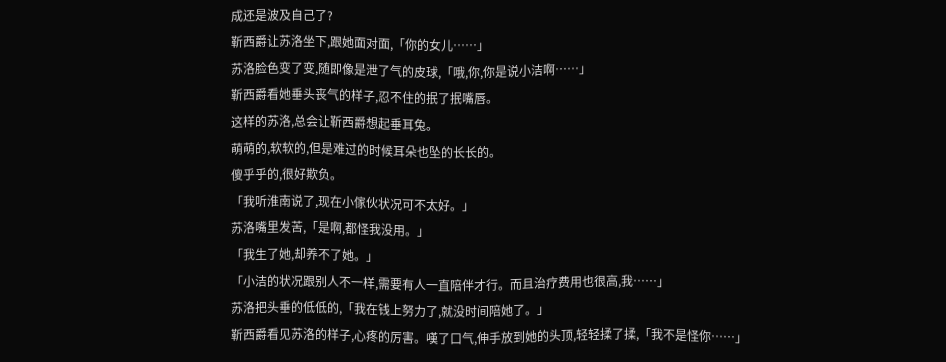成还是波及自己了?
靳西爵让苏洛坐下,跟她面对面,「你的女儿……」
苏洛脸色变了变,随即像是泄了气的皮球,「哦,你,你是说小洁啊……」
靳西爵看她垂头丧气的样子,忍不住的抿了抿嘴唇。
这样的苏洛,总会让靳西爵想起垂耳兔。
萌萌的,软软的,但是难过的时候耳朵也坠的长长的。
傻乎乎的,很好欺负。
「我听淮南说了,现在小傢伙状况可不太好。」
苏洛嘴里发苦,「是啊,都怪我没用。」
「我生了她,却养不了她。」
「小洁的状况跟别人不一样,需要有人一直陪伴才行。而且治疗费用也很高,我……」
苏洛把头垂的低低的,「我在钱上努力了,就没时间陪她了。」
靳西爵看见苏洛的样子,心疼的厉害。嘆了口气,伸手放到她的头顶,轻轻揉了揉,「我不是怪你……」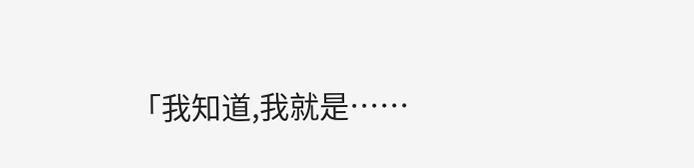「我知道,我就是……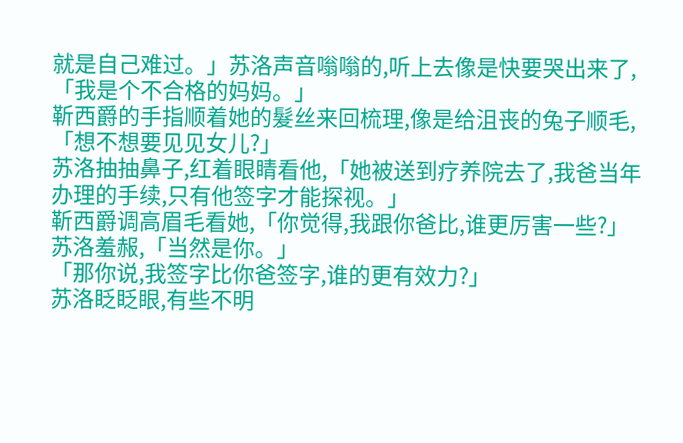就是自己难过。」苏洛声音嗡嗡的,听上去像是快要哭出来了,「我是个不合格的妈妈。」
靳西爵的手指顺着她的髮丝来回梳理,像是给沮丧的兔子顺毛,「想不想要见见女儿?」
苏洛抽抽鼻子,红着眼睛看他,「她被送到疗养院去了,我爸当年办理的手续,只有他签字才能探视。」
靳西爵调高眉毛看她,「你觉得,我跟你爸比,谁更厉害一些?」
苏洛羞赧,「当然是你。」
「那你说,我签字比你爸签字,谁的更有效力?」
苏洛眨眨眼,有些不明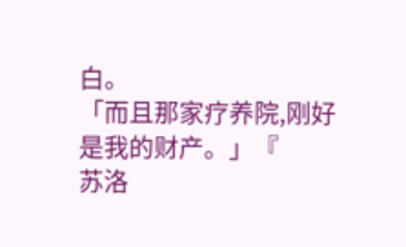白。
「而且那家疗养院,刚好是我的财产。」『
苏洛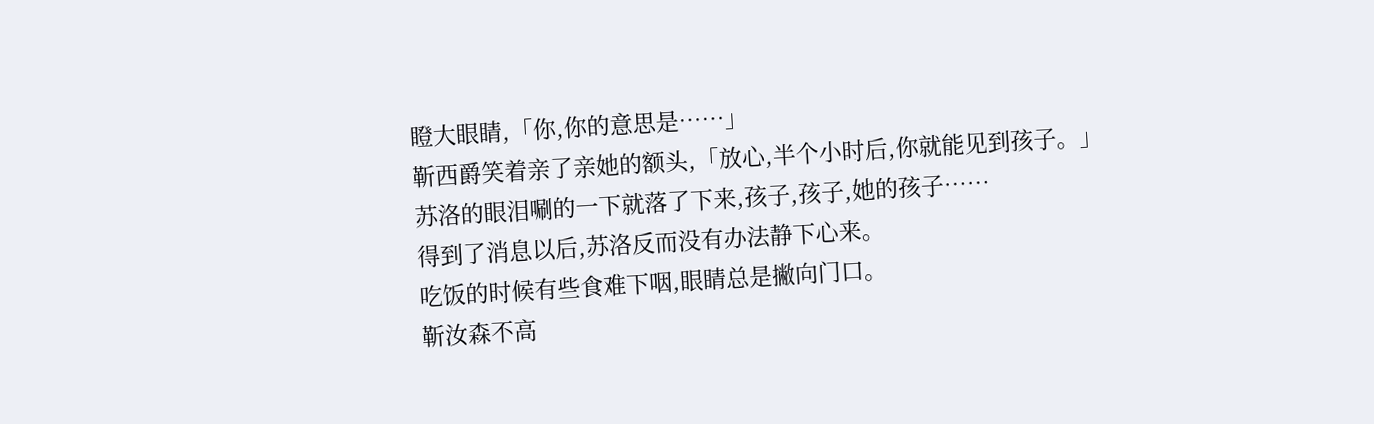瞪大眼睛,「你,你的意思是……」
靳西爵笑着亲了亲她的额头,「放心,半个小时后,你就能见到孩子。」
苏洛的眼泪唰的一下就落了下来,孩子,孩子,她的孩子……
得到了消息以后,苏洛反而没有办法静下心来。
吃饭的时候有些食难下咽,眼睛总是撇向门口。
靳汝森不高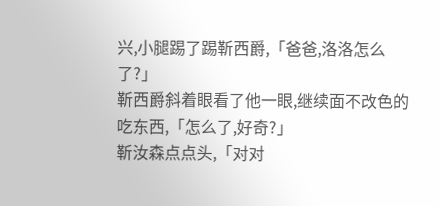兴,小腿踢了踢靳西爵,「爸爸,洛洛怎么了?」
靳西爵斜着眼看了他一眼,继续面不改色的吃东西,「怎么了,好奇?」
靳汝森点点头,「对对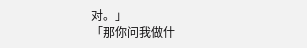对。」
「那你问我做什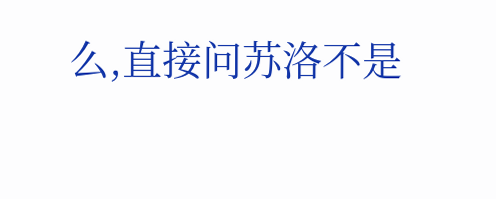么,直接问苏洛不是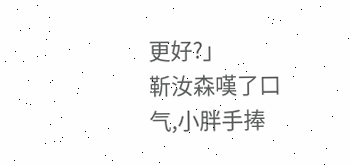更好?」
靳汝森嘆了口气,小胖手捧